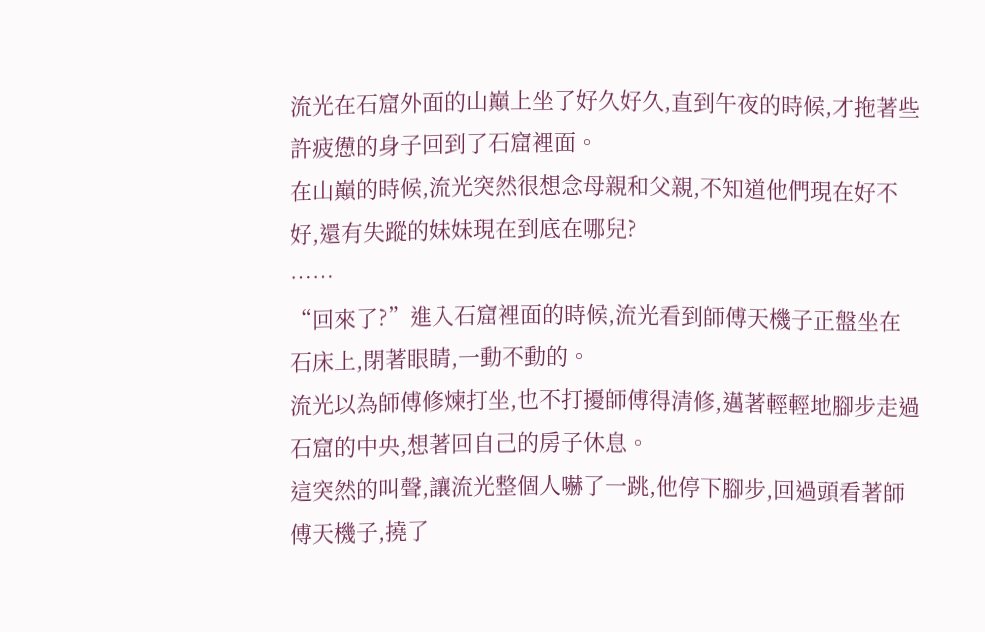流光在石窟外面的山巔上坐了好久好久,直到午夜的時候,才拖著些許疲憊的身子回到了石窟裡面。
在山巔的時候,流光突然很想念母親和父親,不知道他們現在好不好,還有失蹤的妹妹現在到底在哪兒?
……
“回來了?”進入石窟裡面的時候,流光看到師傅天機子正盤坐在石床上,閉著眼睛,一動不動的。
流光以為師傅修煉打坐,也不打擾師傅得清修,邁著輕輕地腳步走過石窟的中央,想著回自己的房子休息。
這突然的叫聲,讓流光整個人嚇了一跳,他停下腳步,回過頭看著師傅天機子,撓了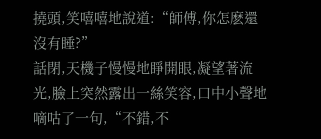撓頭,笑嘻嘻地說道:“師傅,你怎麽還沒有睡?”
話閉,天機子慢慢地睜開眼,凝望著流光,臉上突然露出一絲笑容,口中小聲地嘀咕了一句,“不錯,不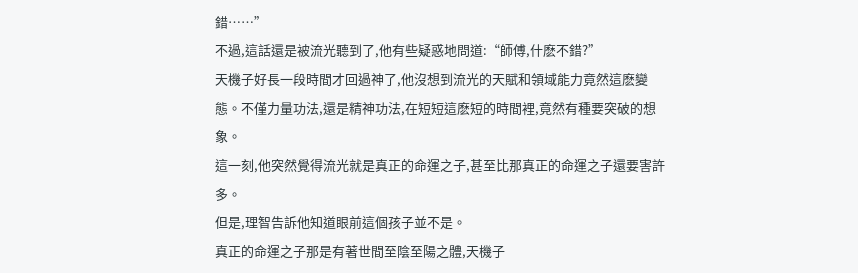錯……”
不過,這話還是被流光聽到了,他有些疑惑地問道:“師傅,什麽不錯?”
天機子好長一段時間才回過神了,他沒想到流光的天賦和領域能力竟然這麽變態。不僅力量功法,還是精神功法,在短短這麽短的時間裡,竟然有種要突破的想象。
這一刻,他突然覺得流光就是真正的命運之子,甚至比那真正的命運之子還要害許多。
但是,理智告訴他知道眼前這個孩子並不是。
真正的命運之子那是有著世間至陰至陽之體,天機子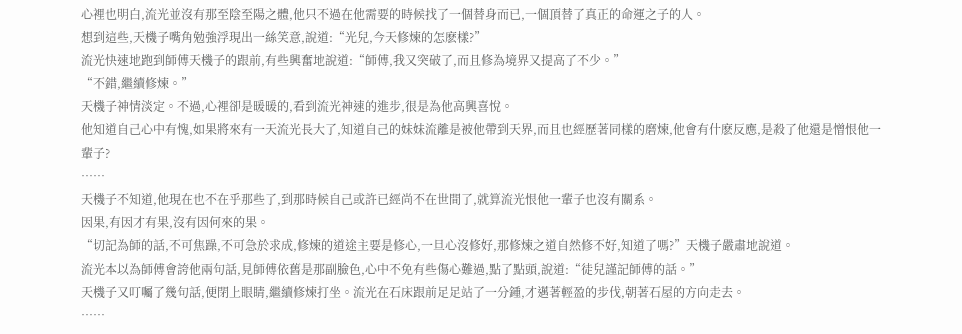心裡也明白,流光並沒有那至陰至陽之體,他只不過在他需要的時候找了一個替身而已,一個頂替了真正的命運之子的人。
想到這些,天機子嘴角勉強浮現出一絲笑意,說道:“光兒,今天修煉的怎麽樣?”
流光快速地跑到師傅天機子的跟前,有些興奮地說道:“師傅,我又突破了,而且修為境界又提高了不少。”
“不錯,繼續修煉。”
天機子神情淡定。不過,心裡卻是暖暖的,看到流光神速的進步,很是為他高興喜悅。
他知道自己心中有愧,如果將來有一天流光長大了,知道自己的妹妹流離是被他帶到天界,而且也經歷著同樣的磨煉,他會有什麽反應,是殺了他還是憎恨他一輩子?
……
天機子不知道,他現在也不在乎那些了,到那時候自己或許已經尚不在世間了,就算流光恨他一輩子也沒有關系。
因果,有因才有果,沒有因何來的果。
“切記為師的話,不可焦躁,不可急於求成,修煉的道途主要是修心,一旦心沒修好,那修煉之道自然修不好,知道了嗎?”天機子嚴肅地說道。
流光本以為師傅會誇他兩句話,見師傅依舊是那副臉色,心中不免有些傷心難過,點了點頭,說道:“徒兒謹記師傅的話。”
天機子又叮囑了幾句話,便閉上眼睛,繼續修煉打坐。流光在石床跟前足足站了一分鍾,才邁著輕盈的步伐,朝著石屋的方向走去。
……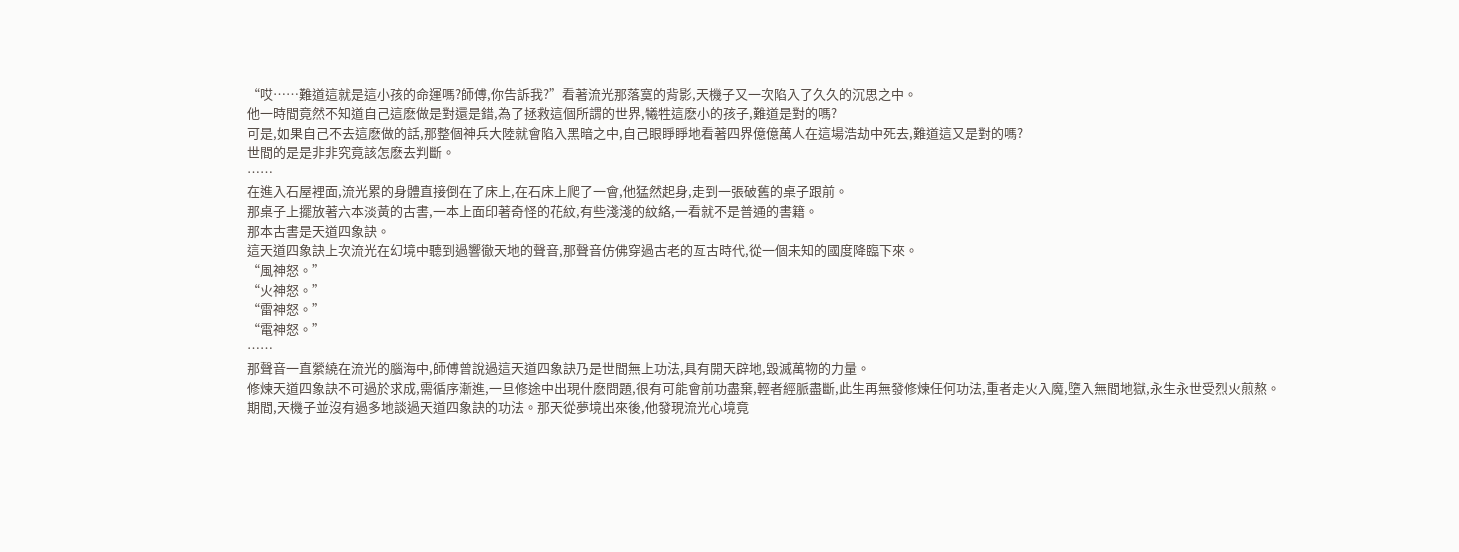“哎……難道這就是這小孩的命運嗎?師傅,你告訴我?”看著流光那落寞的背影,天機子又一次陷入了久久的沉思之中。
他一時間竟然不知道自己這麽做是對還是錯,為了拯救這個所謂的世界,犧牲這麽小的孩子,難道是對的嗎?
可是,如果自己不去這麽做的話,那整個神兵大陸就會陷入黑暗之中,自己眼睜睜地看著四界億億萬人在這場浩劫中死去,難道這又是對的嗎?
世間的是是非非究竟該怎麽去判斷。
……
在進入石屋裡面,流光累的身體直接倒在了床上,在石床上爬了一會,他猛然起身,走到一張破舊的桌子跟前。
那桌子上擺放著六本淡黃的古書,一本上面印著奇怪的花紋,有些淺淺的紋絡,一看就不是普通的書籍。
那本古書是天道四象訣。
這天道四象訣上次流光在幻境中聽到過響徹天地的聲音,那聲音仿佛穿過古老的亙古時代,從一個未知的國度降臨下來。
“風神怒。”
“火神怒。”
“雷神怒。”
“電神怒。”
……
那聲音一直縈繞在流光的腦海中,師傅曾說過這天道四象訣乃是世間無上功法,具有開天辟地,毀滅萬物的力量。
修煉天道四象訣不可過於求成,需循序漸進,一旦修途中出現什麽問題,很有可能會前功盡棄,輕者經脈盡斷,此生再無發修煉任何功法,重者走火入魔,墮入無間地獄,永生永世受烈火煎熬。
期間,天機子並沒有過多地談過天道四象訣的功法。那天從夢境出來後,他發現流光心境竟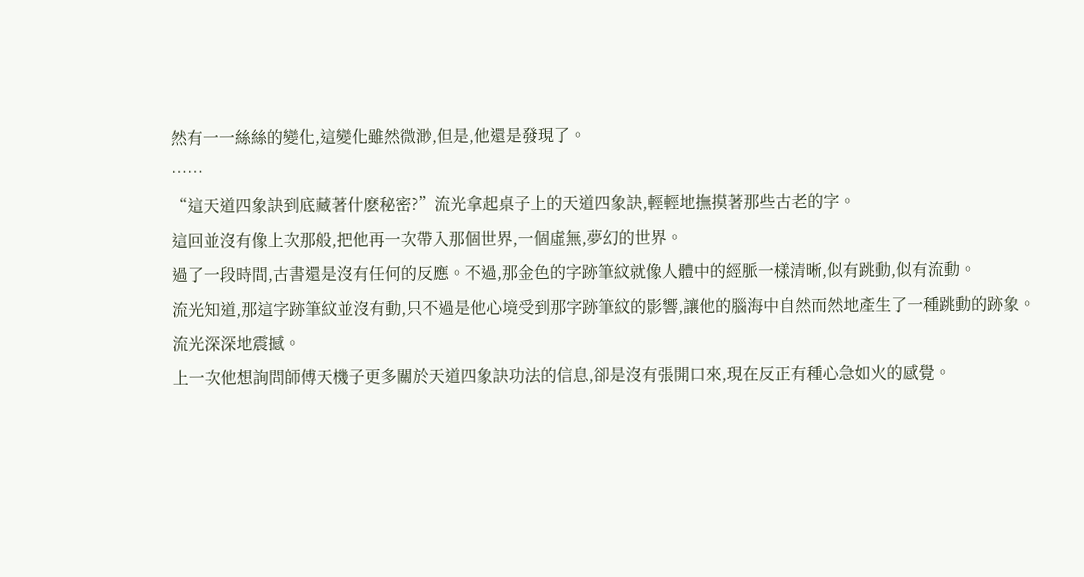然有一一絲絲的變化,這變化雖然微渺,但是,他還是發現了。
……
“這天道四象訣到底藏著什麽秘密?”流光拿起桌子上的天道四象訣,輕輕地撫摸著那些古老的字。
這回並沒有像上次那般,把他再一次帶入那個世界,一個虛無,夢幻的世界。
過了一段時間,古書還是沒有任何的反應。不過,那金色的字跡筆紋就像人體中的經脈一樣清晰,似有跳動,似有流動。
流光知道,那這字跡筆紋並沒有動,只不過是他心境受到那字跡筆紋的影響,讓他的腦海中自然而然地產生了一種跳動的跡象。
流光深深地震撼。
上一次他想詢問師傅天機子更多關於天道四象訣功法的信息,卻是沒有張開口來,現在反正有種心急如火的感覺。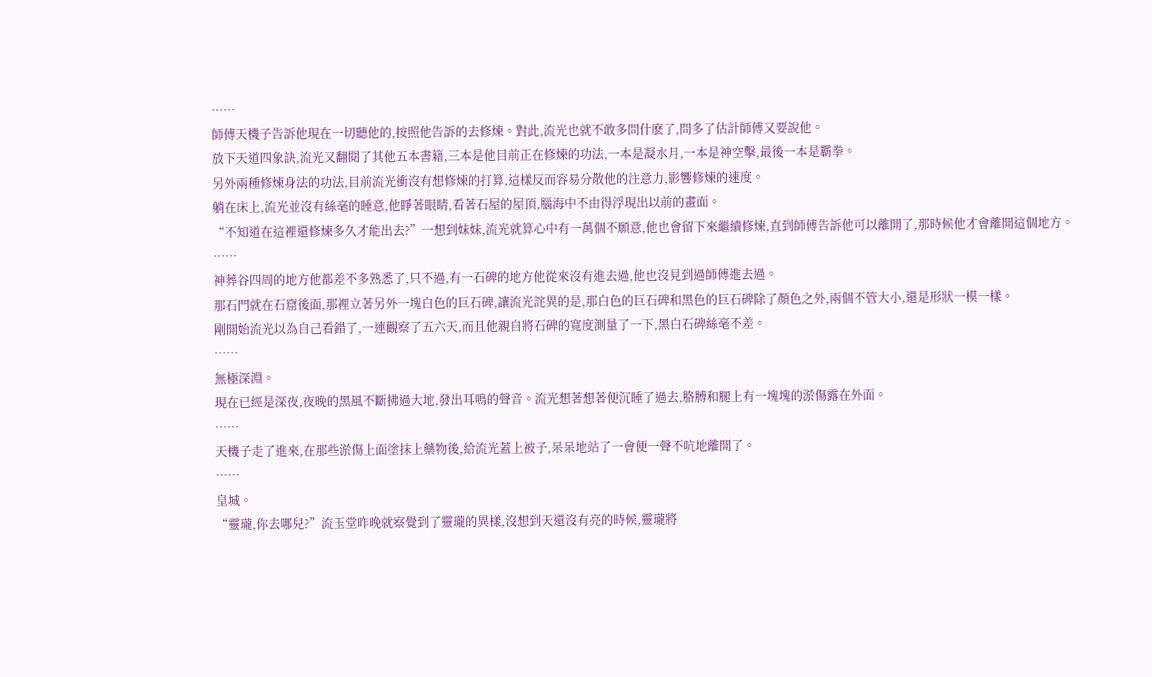……
師傅天機子告訴他現在一切聽他的,按照他告訴的去修煉。對此,流光也就不敢多問什麽了,問多了估計師傅又要說他。
放下天道四象訣,流光又翻閱了其他五本書籍,三本是他目前正在修煉的功法,一本是凝水月,一本是神空擊,最後一本是霸拳。
另外兩種修煉身法的功法,目前流光衝沒有想修煉的打算,這樣反而容易分散他的注意力,影響修煉的速度。
躺在床上,流光並沒有絲毫的睡意,他睜著眼睛,看著石屋的屋頂,腦海中不由得浮現出以前的畫面。
“不知道在這裡還修煉多久才能出去?”一想到妹妹,流光就算心中有一萬個不願意,他也會留下來繼續修煉,直到師傅告訴他可以離開了,那時候他才會離開這個地方。
……
神葬谷四周的地方他都差不多熟悉了,只不過,有一石碑的地方他從來沒有進去過,他也沒見到過師傅進去過。
那石門就在石窟後面,那裡立著另外一塊白色的巨石碑,讓流光詫異的是,那白色的巨石碑和黑色的巨石碑除了顏色之外,兩個不管大小,還是形狀一模一樣。
剛開始流光以為自己看錯了,一連觀察了五六天,而且他親自將石碑的寬度測量了一下,黑白石碑絲毫不差。
……
無極深淵。
現在已經是深夜,夜晚的黑風不斷拂過大地,發出耳鳴的聲音。流光想著想著便沉睡了過去,胳膊和腿上有一塊塊的淤傷露在外面。
……
天機子走了進來,在那些淤傷上面塗抹上藥物後,給流光蓋上被子,呆呆地站了一會便一聲不吭地離開了。
……
皇城。
“靈瓏,你去哪兒?”流玉堂昨晚就察覺到了靈瓏的異樣,沒想到天還沒有亮的時候,靈瓏將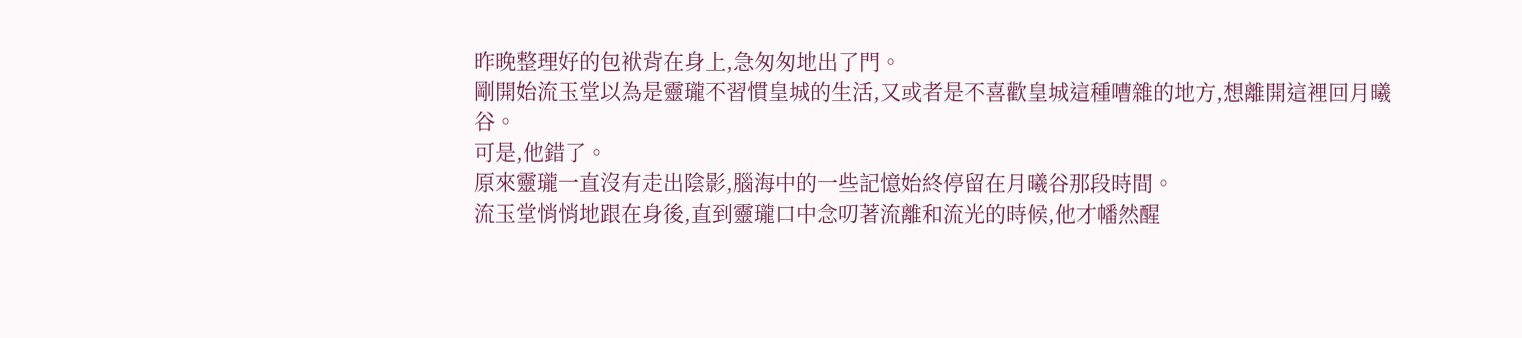昨晚整理好的包袱背在身上,急匆匆地出了門。
剛開始流玉堂以為是靈瓏不習慣皇城的生活,又或者是不喜歡皇城這種嘈雜的地方,想離開這裡回月曦谷。
可是,他錯了。
原來靈瓏一直沒有走出陰影,腦海中的一些記憶始終停留在月曦谷那段時間。
流玉堂悄悄地跟在身後,直到靈瓏口中念叨著流離和流光的時候,他才幡然醒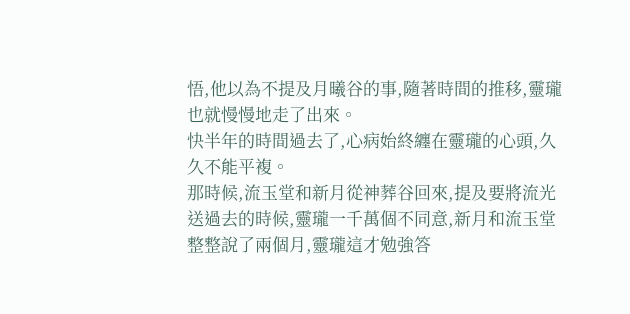悟,他以為不提及月曦谷的事,隨著時間的推移,靈瓏也就慢慢地走了出來。
快半年的時間過去了,心病始終纏在靈瓏的心頭,久久不能平複。
那時候,流玉堂和新月從神葬谷回來,提及要將流光送過去的時候,靈瓏一千萬個不同意,新月和流玉堂整整說了兩個月,靈瓏這才勉強答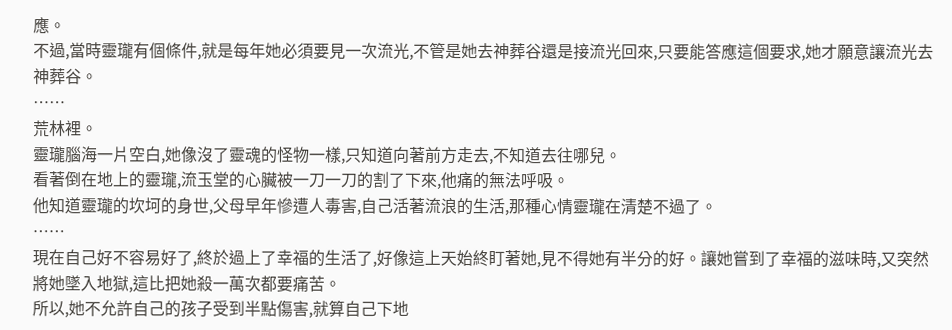應。
不過,當時靈瓏有個條件,就是每年她必須要見一次流光,不管是她去神葬谷還是接流光回來,只要能答應這個要求,她才願意讓流光去神葬谷。
……
荒林裡。
靈瓏腦海一片空白,她像沒了靈魂的怪物一樣,只知道向著前方走去,不知道去往哪兒。
看著倒在地上的靈瓏,流玉堂的心臟被一刀一刀的割了下來,他痛的無法呼吸。
他知道靈瓏的坎坷的身世,父母早年慘遭人毒害,自己活著流浪的生活,那種心情靈瓏在清楚不過了。
……
現在自己好不容易好了,終於過上了幸福的生活了,好像這上天始終盯著她,見不得她有半分的好。讓她嘗到了幸福的滋味時,又突然將她墜入地獄,這比把她殺一萬次都要痛苦。
所以,她不允許自己的孩子受到半點傷害,就算自己下地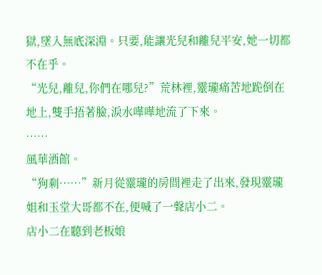獄,墜入無底深淵。只要,能讓光兒和離兒平安,她一切都不在乎。
“光兒,離兒,你們在哪兒?”荒林裡,靈瓏痛苦地跪倒在地上,雙手捂著臉,淚水嘩嘩地流了下來。
……
風華酒館。
“狗剩……”新月從靈瓏的房間裡走了出來,發現靈瓏姐和玉堂大哥都不在,便喊了一聲店小二。
店小二在聽到老板娘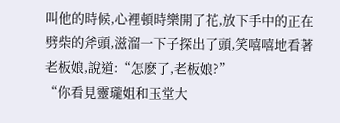叫他的時候,心裡頓時樂開了花,放下手中的正在劈柴的斧頭,滋溜一下子探出了頭,笑嘻嘻地看著老板娘,說道:“怎麽了,老板娘?”
“你看見靈瓏姐和玉堂大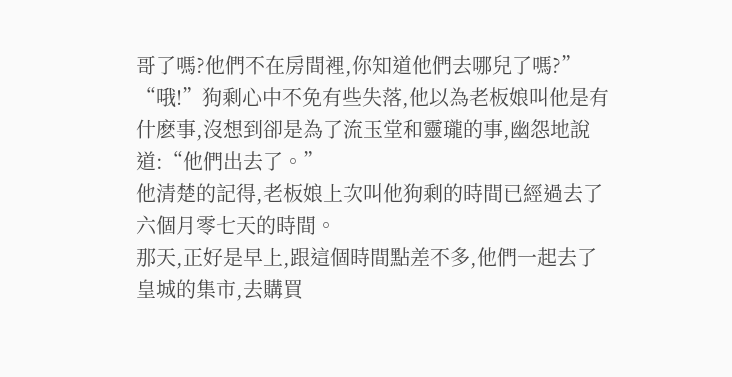哥了嗎?他們不在房間裡,你知道他們去哪兒了嗎?”
“哦!”狗剩心中不免有些失落,他以為老板娘叫他是有什麽事,沒想到卻是為了流玉堂和靈瓏的事,幽怨地說道:“他們出去了。”
他清楚的記得,老板娘上次叫他狗剩的時間已經過去了六個月零七天的時間。
那天,正好是早上,跟這個時間點差不多,他們一起去了皇城的集市,去購買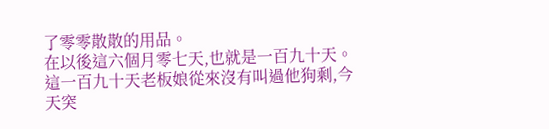了零零散散的用品。
在以後這六個月零七天,也就是一百九十天。這一百九十天老板娘從來沒有叫過他狗剩,今天突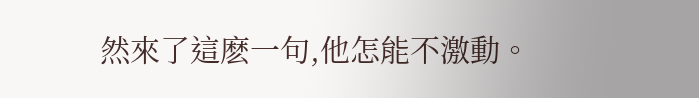然來了這麽一句,他怎能不激動。